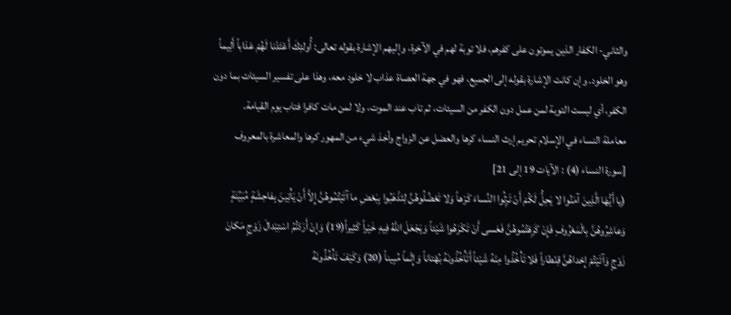والثاني- الكفار الذين يموتون على كفرهم، فلا توبة لهم في الآخرة، وإليهم الإشارة بقوله تعالى: أُولئِكَ أَعْتَدْنا لَهُمْ عَذاباً أَلِيماً وهو الخلود. وإن كانت الإشارة بقوله إلى الجميع، فهو في جهة العصاة عذاب لا خلود معه، وهذا على تفسير السيئات بما دون الكفر، أي ليست التوبة لمن عمل دون الكفر من السيئات، ثم تاب عند الموت، ولا لمن مات كافرا فتاب يوم القيامة.
معاملة النساء في الإسلام تحريم إرث النساء كرها والعضل عن الزواج وأخذ شيء من المهور كرها والمعاشرة بالمعروف
[سورة النساء (4) : الآيات 19 إلى 21]
(يا أَيُّهَا الَّذِينَ آمَنُوا لا يَحِلُّ لَكُمْ أَنْ تَرِثُوا النِّساءَ كَرْهاً وَلا تَعْضُلُوهُنَّ لِتَذْهَبُوا بِبَعْضِ ما آتَيْتُمُوهُنَّ إِلاَّ أَنْ يَأْتِينَ بِفاحِشَةٍ مُبَيِّنَةٍ وَعاشِرُوهُنَّ بِالْمَعْرُوفِ فَإِنْ كَرِهْتُمُوهُنَّ فَعَسى أَنْ تَكْرَهُوا شَيْئاً وَيَجْعَلَ اللَّهُ فِيهِ خَيْراً كَثِيراً(19) وَإِنْ أَرَدْتُمُ اسْتِبْدالَ زَوْجٍ مَكانَ زَوْجٍ وَآتَيْتُمْ إِحْداهُنَّ قِنْطاراً فَلا تَأْخُذُوا مِنْهُ شَيْئاً أَتَأْخُذُونَهُ بُهْتاناً وَإِثْماً مُبِيناً (20) وَكَيْفَ تَأْخُذُونَهُ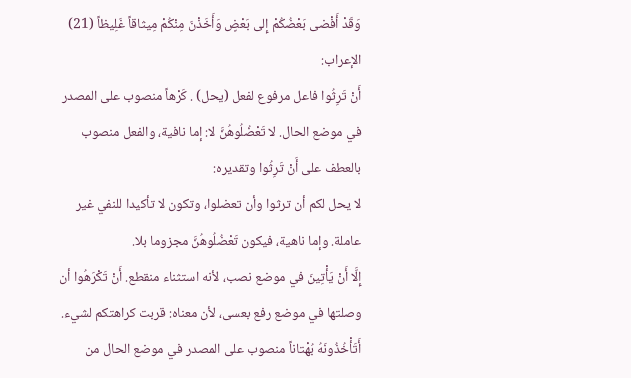وَقَدْ أَفْضى بَعْضُكُمْ إِلى بَعْضٍ وَأَخَذْنَ مِنْكُمْ مِيثاقاً غَلِيظاً (21)
الإعراب:
أَنْ تَرِثُوا فاعل مرفوع لفعل (يحل) . كَرْهاً منصوب على المصدر في موضع الحال. لا تَعْضُلُوهُنَّ لا: إما نافية، والفعل منصوب بالعطف على أَنْ تَرِثُوا وتقديره:
لا يحل لكم أن ترثوا وأن تعضلوا، وتكون لا تأكيدا للنفي غير عاملة. وإما ناهية، فيكون تَعْضُلُوهُنَّ مجزوما بلا.
إِلَّا أَنْ يَأْتِينَ في موضع نصب، لأنه استثناء منقطع. أَنْ تَكْرَهُوا أن وصلتها في موضع رفع بعسى، لأن معناه: قربت كراهتكم لشيء.
أَتَأْخُذُونَهُ بُهْتاناً منصوب على المصدر في موضع الحال من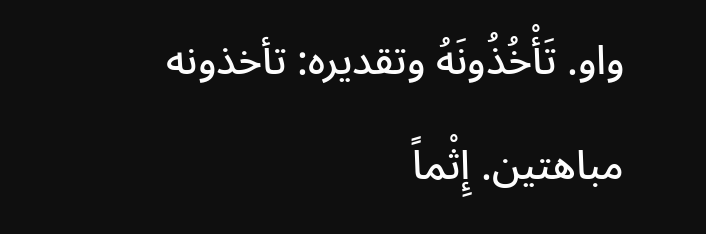واو. تَأْخُذُونَهُ وتقديره: تأخذونه مباهتين. إِثْماً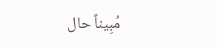مُبِيناً حال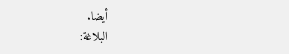أيضا.
البلاغة: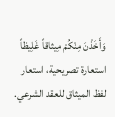وَأَخَذْنَ مِنْكُمْ مِيثاقاً غَلِيظاً استعارة تصريحية، استعار لفظ الميثاق للعقد الشرعي.